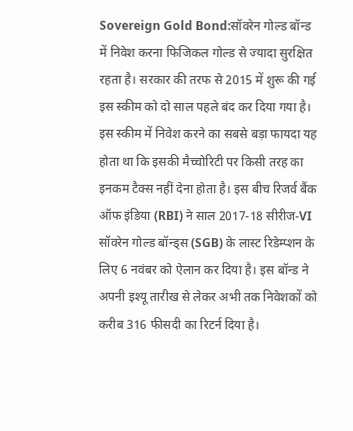Sovereign Gold Bond:सॉवरेन गोल्ड बॉन्ड में निवेश करना फिजिकल गोल्ड से ज्यादा सुरक्षित रहता है। सरकार की तरफ से 2015 में शुरू की गई इस स्कीम को दो साल पहले बंद कर दिया गया है। इस स्कीम में निवेश करने का सबसे बड़ा फायदा यह होता था कि इसकी मैच्चोरिटी पर किसी तरह का इनकम टैक्स नहीं देना होता है। इस बीच रिजर्व बैंक ऑफ इंडिया (RBI) ने साल 2017-18 सीरीज-VI सॉवरेन गोल्ड बॉन्ड्स (SGB) के लास्ट रिडेम्प्शन के लिए 6 नवंबर को ऐलान कर दिया है। इस बॉन्ड ने अपनी इश्यू तारीख से लेकर अभी तक निवेशकों को करीब 316 फीसदी का रिटर्न दिया है।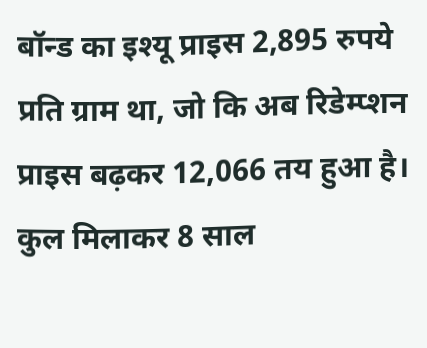बॉन्ड का इश्यू प्राइस 2,895 रुपये प्रति ग्राम था, जो कि अब रिडेम्प्शन प्राइस बढ़कर 12,066 तय हुआ है। कुल मिलाकर 8 साल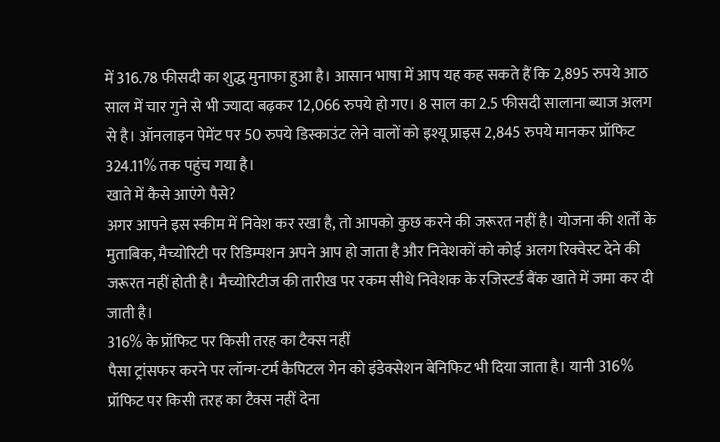में 316.78 फीसदी का शुद्ध मुनाफा हुआ है। आसान भाषा में आप यह कह सकते हैं कि 2,895 रुपये आठ साल में चार गुने से भी ज्यादा बढ़कर 12,066 रुपये हो गए। 8 साल का 2.5 फीसदी सालाना ब्याज अलग से है। ऑनलाइन पेमेंट पर 50 रुपये डिस्काउंट लेने वालों को इश्यू प्राइस 2,845 रुपये मानकर प्रॉफिट 324.11% तक पहुंच गया है।
खाते में कैसे आएंगे पैसे?
अगर आपने इस स्कीम में निवेश कर रखा है, तो आपको कुछ करने की जरूरत नहीं है। योजना की शर्तों के मुताबिक, मैच्योरिटी पर रिडिम्पशन अपने आप हो जाता है और निवेशकों को कोई अलग रिक्वेस्ट देने की जरूरत नहीं होती है। मैच्योरिटीज की तारीख पर रकम सीधे निवेशक के रजिस्टर्ड बैंक खाते में जमा कर दी जाती है।
316% के प्रॉफिट पर किसी तरह का टैक्स नहीं
पैसा ट्रांसफर करने पर लॉन्ग-टर्म कैपिटल गेन को इंडेक्सेशन बेनिफिट भी दिया जाता है। यानी 316% प्रॉफिट पर किसी तरह का टैक्स नहीं देना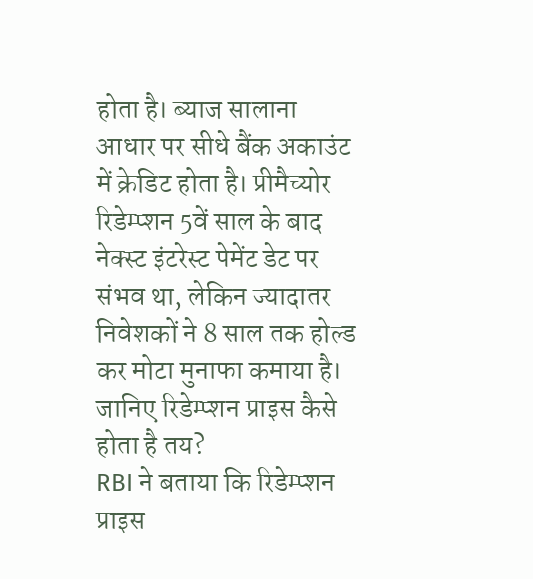होता है। ब्याज सालाना आधार पर सीधे बैंक अकाउंट में क्रेडिट होता है। प्रीमैच्योर रिडेम्प्शन 5वें साल के बाद नेक्स्ट इंटरेस्ट पेमेंट डेट पर संभव था, लेकिन ज्यादातर निवेशकों ने 8 साल तक होल्ड कर मोटा मुनाफा कमाया है।
जानिए रिडेम्प्शन प्राइस कैसे होता है तय?
RBI ने बताया कि रिडेम्प्शन प्राइस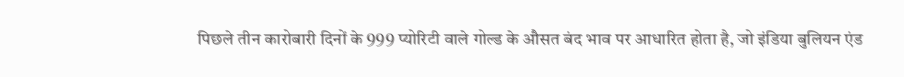पिछले तीन कारोबारी दिनों के 999 प्योरिटी वाले गोल्ड के औसत बंद भाव पर आधारित होता है, जो इंडिया बुलियन एंड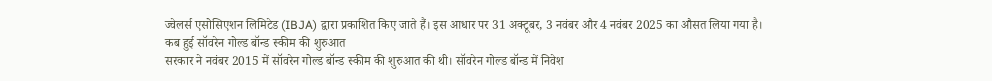ज्वेलर्स एसोसिएशन लिमिटेड (IBJA) द्वारा प्रकाशित किए जाते हैं। इस आधार पर 31 अक्टूबर, 3 नवंबर और 4 नवंबर 2025 का औसत लिया गया है।
कब हुई सॉवरेन गोल्ड बॉन्ड स्कीम की शुरुआत
सरकार ने नवंबर 2015 में सॉवरेन गोल्ड बॉन्ड स्कीम की शुरुआत की थी। सॉवरेन गोल्ड बॉन्ड में निवेश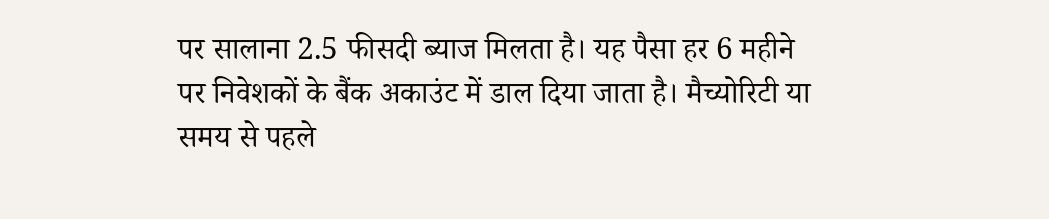पर सालाना 2.5 फीसदी ब्याज मिलता है। यह पैसा हर 6 महीने पर निवेशकों के बैंक अकाउंट में डाल दिया जाता है। मैच्योरिटी या समय से पहले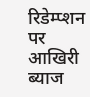रिडेम्प्शन पर आखिरी ब्याज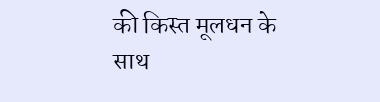की किस्त मूलधन के साथ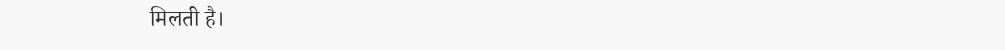मिलती है।